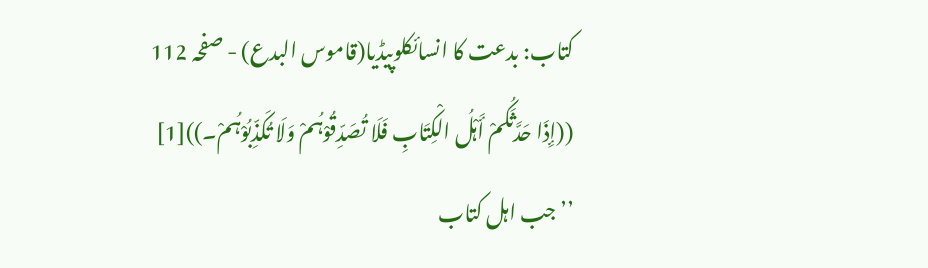کتاب: بدعت کا انسائکلوپیڈیا(قاموس البدع) - صفحہ 112
((إِذَا حَدَّثَکُمْ أَہْلُ الْکِتَابِ فَلَا تُصَدِّقُوْہُمْ وَلَا تُکَذِّبُوْہُمْ۔))[1]
’’جب اہل کتاب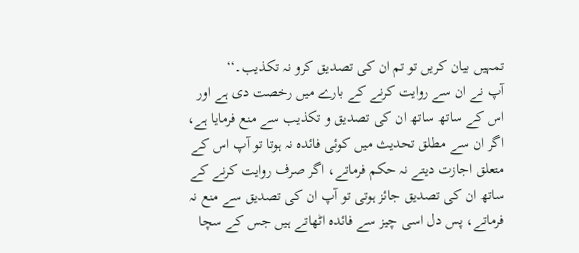تمہیں بیان کریں تو تم ان کی تصدیق کرو نہ تکذیب۔‘‘
آپ نے ان سے روایت کرنے کے بارے میں رخصت دی ہے اور اس کے ساتھ ساتھ ان کی تصدیق و تکذیب سے منع فرمایا ہے، اگر ان سے مطلق تحدیث میں کوئی فائدہ نہ ہوتا تو آپ اس کے متعلق اجازت دیتے نہ حکم فرماتے، اگر صرف روایت کرنے کے ساتھ ان کی تصدیق جائز ہوتی تو آپ ان کی تصدیق سے منع نہ فرماتے، پس دل اسی چیز سے فائدہ اٹھاتے ہیں جس کے سچا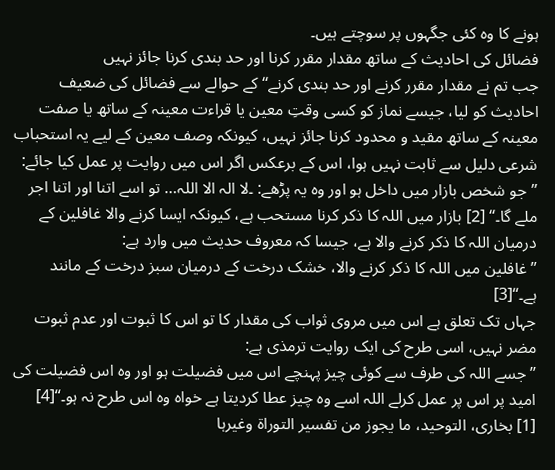ہونے کا وہ کئی جگہوں پر سوچتے ہیں۔
فضائل کی احادیث کے ساتھ مقدار مقرر کرنا اور حد بندی کرنا جائز نہیں
جب تم نے مقدار مقرر کرنے اور حد بندی کرنے‘‘ کے حوالے سے فضائل کی ضعیف احادیث کو لیا، جیسے نماز کو کسی وقتِ معین یا قراءت معینہ کے ساتھ یا صفت معینہ کے ساتھ مقید و محدود کرنا جائز نہیں، کیونکہ وصف معین کے لیے یہ استحباب شرعی دلیل سے ثابت نہیں ہوا، اس کے برعکس اگر اس میں روایت پر عمل کیا جائے: ’’جو شخص بازار میں داخل ہو اور وہ یہ پڑھے: ۔لا الہ الا اللہ… تو اسے اتنا اور اتنا اجر ملے گا۔‘‘ [2] بازار میں اللہ کا ذکر کرنا مستحب ہے، کیونکہ ایسا کرنے والا غافلین کے درمیان اللہ کا ذکر کرنے والا ہے، جیسا کہ معروف حدیث میں وارد ہے:
’’غافلین میں اللہ کا ذکر کرنے والا، خشک درخت کے درمیان سبز درخت کے مانند ہے۔‘‘[3]
جہاں تک تعلق ہے اس میں مروی ثواب کی مقدار کا تو اس کا ثبوت اور عدم ثبوت مضر نہیں، اسی طرح کی ایک روایت ترمذی ہے:
’’جسے اللہ کی طرف سے کوئی چیز پہنچے اس میں فضیلت ہو اور وہ اس فضیلت کی امید پر اس پر عمل کرلے اللہ اسے وہ چیز عطا کردیتا ہے خواہ وہ اس طرح نہ ہو۔‘‘[4]
[1] بخاری، التوحید، ما یجوز من تفسیر التوراۃ وغیرہا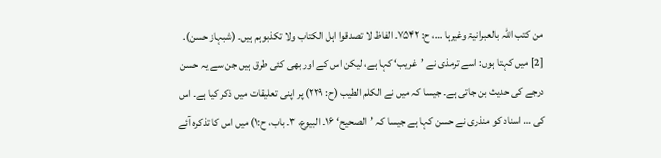من کتب اللہ بالعبرانیۃ وغیرہا …، ح: ۷۵۴۲۔ الفاظ لا تصدقوا اہل الکتاب ولا تکذبوہم ہیں۔ (شبہاز حسن).
[2] میں کہتا ہوں: اسے ترمذی نے ’غریب‘ کہا ہے، لیکن اس کے اور بھی کئی طرق ہیں جن سے یہ حسن درجے کی حدیث بن جاتی ہے۔ جیسا کہ میں نے الکلم الطیب (ح: ۲۲۹) پر اپنی تعلیقات میں ذکر کیا ہے۔ اس کی … اسناد کو منذری نے حسن کہا ہے جیسا کہ ’الصحیح‘ ۱۶۔ البیوع، ۳۔ باب، ح:۱) میں اس کا تذکرہ آئے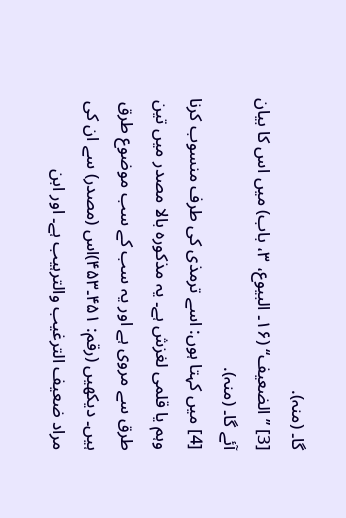گا۔ (منہ).
[3] ’’الضعیف‘‘ (۱۶۔ البیوع، ۳، باب) میں اس کا بیان آئے گا۔ (منہ).
[4] میں کہتا ہوں: اسے ترمذی کی طرف منسوب کرنا وہم یا قلمی لغزش ہے۔ یہ مذکورہ بالا مصدر میں تین طرق سے مروی ہے اور یہ سب کے سب موضوع طرق ہیں۔ دیکھیں (رقم: ۴۵۱۔۴۵۳)اس (مصدر) سے ان کی مراد ضعیف الترغیب والترہیب ہے۔ اور ابن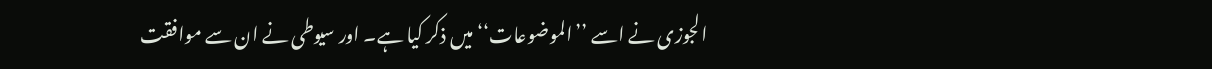الجوزی نے اسے ’’الموضوعات‘‘ میں ذکر کیا ہے۔ اور سیوطی نے ان سے موافقت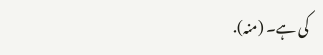کی ہے۔ (منہ).